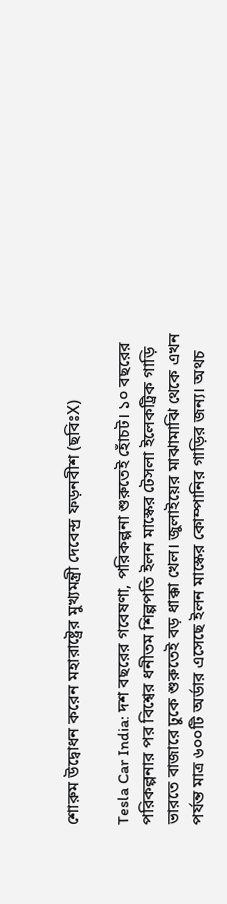শোরুম উদ্বোধন করেন মহারাষ্ট্রের মুখ্যমন্ত্রী দেবেন্দ্র ফড়নবীশ (ছবিঃX)

Tesla Car India: দশ বছরের গবেষণা, পরিকল্পনা শুরুতেই হোঁচট। ১০ বছরের পরিকল্পনার পর বিশ্বের ধনীতম শিল্পপতি ইলন মাস্কের টেসলা ইলেকট্রিক গাড়ি ভারতে বাজারে ঢুকে শুরুতেই বড় ধাক্কা খেল। জুলাইয়ের মাঝামাঝি থেকে এখন পর্যন্ত মাত্র ৬০০টি অর্ডার এসেছে ইলন মাস্কের কোম্পানির গাড়ির জন্য। অথচ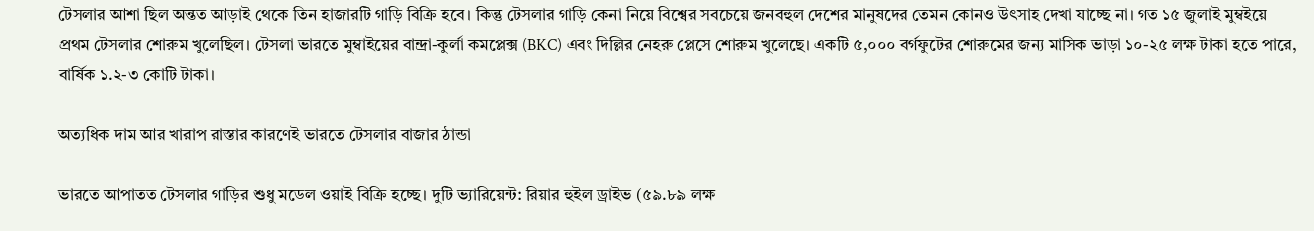টেসলার আশা ছিল অন্তত আড়াই থেকে তিন হাজারটি গাড়ি বিক্রি হবে। কিন্তু টেসলার গাড়ি কেনা নিয়ে বিশ্বের সবচেয়ে জনবহুল দেশের মানুষদের তেমন কোনও উৎসাহ দেখা যাচ্ছে না। গত ১৫ জুলাই মুম্বইয়ে প্রথম টেসলার শোরুম খুলেছিল। টেসলা ভারতে মুম্বাইয়ের বান্দ্রা-কুর্লা কমপ্লেক্স (BKC) এবং দিল্লির নেহরু প্লেসে শোরুম খুলেছে। একটি ৫,০০০ বর্গফুটের শোরুমের জন্য মাসিক ভাড়া ১০-২৫ লক্ষ টাকা হতে পারে, বার্ষিক ১.২-৩ কোটি টাকা।

অত্যধিক দাম আর খারাপ রাস্তার কারণেই ভারতে টেসলার বাজার ঠান্ডা

ভারতে আপাতত টেসলার গাড়ির শুধু মডেল ওয়াই বিক্রি হচ্ছে। দুটি ভ্যারিয়েন্ট: রিয়ার হুইল ড্রাইভ (৫৯.৮৯ লক্ষ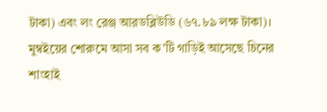টাকা) এবং লং রেঞ্জ আরডব্লিউডি (৬৭.৮৯ লক্ষ টাকা)। মুম্বইয়ের শোরুমে আসা সব ক'টি গাড়িই আসেছে চিনের শাংহাই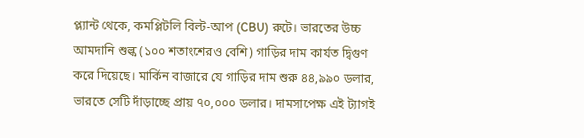প্ল্যান্ট থেকে, কমপ্লিটলি বিল্ট-আপ (CBU) রুটে। ভারতের উচ্চ আমদানি শুল্ক (১০০ শতাংশেরও বেশি) গাড়ির দাম কার্যত দ্বিগুণ করে দিয়েছে। মার্কিন বাজারে যে গাড়ির দাম শুরু ৪৪,৯৯০ ডলার, ভারতে সেটি দাঁড়াচ্ছে প্রায় ৭০,০০০ ডলার। দামসাপেক্ষ এই ট্যাগই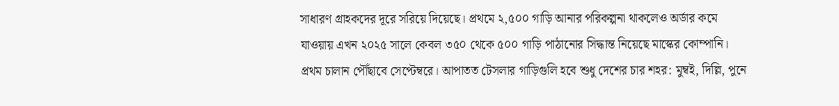সাধারণ গ্রাহকদের দূরে সরিয়ে দিয়েছে। প্রথমে ২,৫০০ গাড়ি আনার পরিকল্পনা থাকলেও অর্ডার কমে যাওয়ায় এখন ২০২৫ সালে কেবল ৩৫০ থেকে ৫০০ গাড়ি পাঠানোর সিদ্ধান্ত নিয়েছে মাস্কের কোম্পানি। প্রথম চালান পৌঁছাবে সেপ্টেম্বরে। আপাতত টেসলার গাড়িগুলি হবে শুধু দেশের চার শহর: মুম্বই, দিল্লি, পুনে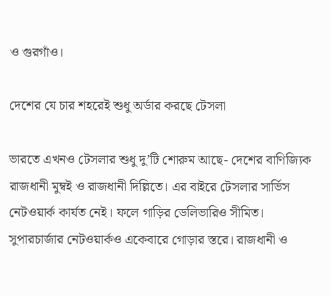ও গুরগাঁও।

দেশের যে চার শহরেই শুধু অর্ডার করছে টেসলা

ভারতে এখনও টেসলার শুধু দু’টি শোরুম আছে- দেশের বাণিজ্যিক রাজধানী মুম্বই ও রাজধানী দিল্লিতে। এর বাইরে টেসলার সার্ভিস নেটওয়ার্ক কার্যত নেই। ফলে গাড়ির ডেলিভারিও সীমিত। সুপারচার্জার নেটওয়ার্কও একেবারে গোড়ার স্তরে। রাজধানী ও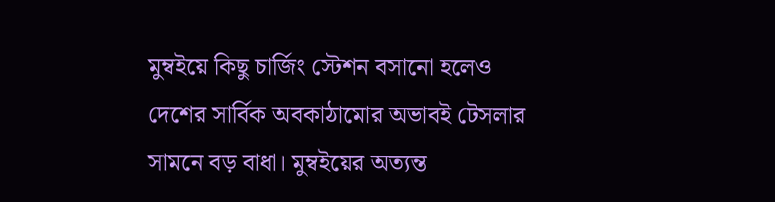মুম্বইয়ে কিছু চার্জিং স্টেশন বসানো হলেও দেশের সার্বিক অবকাঠামোর অভাবই টেসলার সামনে বড় বাধা। মুম্বইয়ের অত্যন্ত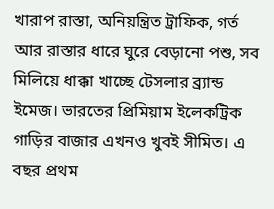খারাপ রাস্তা, অনিয়ন্ত্রিত ট্রাফিক, গর্ত আর রাস্তার ধারে ঘুরে বেড়ানো পশু, সব মিলিয়ে ধাক্কা খাচ্ছে টেসলার ব্র্যান্ড ইমেজ। ভারতের প্রিমিয়াম ইলেকট্রিক গাড়ির বাজার এখনও খুবই সীমিত। এ বছর প্রথম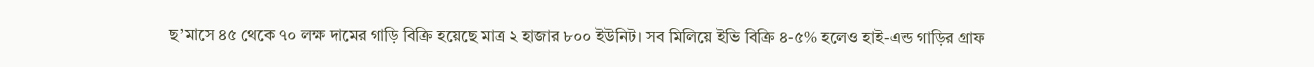ছ’মাসে ৪৫ থেকে ৭০ লক্ষ দামের গাড়ি বিক্রি হয়েছে মাত্র ২ হাজার ৮০০ ইউনিট। সব মিলিয়ে ইভি বিক্রি ৪-৫% হলেও হাই-এন্ড গাড়ির গ্রাফ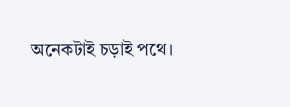অনেকটাই চড়াই পথে।